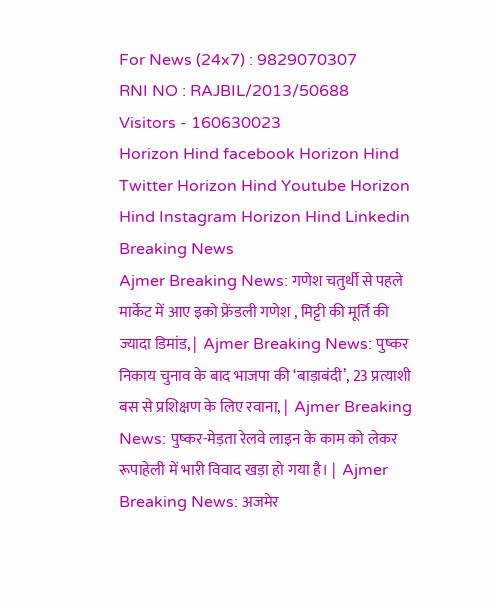For News (24x7) : 9829070307
RNI NO : RAJBIL/2013/50688
Visitors - 160630023
Horizon Hind facebook Horizon Hind Twitter Horizon Hind Youtube Horizon Hind Instagram Horizon Hind Linkedin
Breaking News
Ajmer Breaking News: गणेश चतुर्थी से पहले मार्केट में आए इको फ्रेंडली गणेश , मिट्टी की मूर्ति की ज्यादा डिमांड, |  Ajmer Breaking News: पुष्कर निकाय चुनाव के बाद भाजपा की ‘बाड़ाबंदी’, 23 प्रत्याशी बस से प्रशिक्षण के लिए रवाना, |  Ajmer Breaking News: पुष्कर-मेड़ता रेलवे लाइन के काम को लेकर रूपाहेली में भारी विवाद खड़ा हो गया है। |  Ajmer Breaking News: अजमेर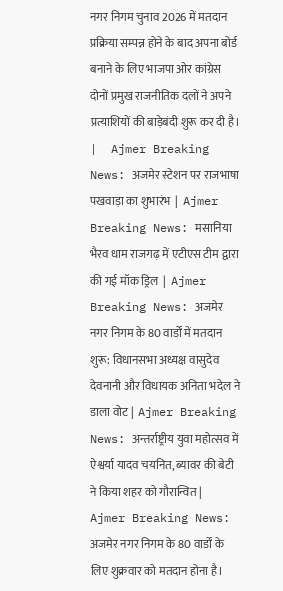नगर निगम चुनाव 2026 में मतदान प्रक्रिया सम्पन्न होने के बाद अपना बोर्ड बनाने के लिए भाजपा ओर कांग्रेस दोनों प्रमुख राजनीतिक दलों ने अपने प्रत्याशियों की बाड़ेबंदी शुरू कर दी है। |  Ajmer Breaking News: अजमेर स्टेशन पर राजभाषा पखवाड़ा का शुभारंभ  |  Ajmer Breaking News: मसानिया भैरव धाम राजगढ़ में एटीएस टीम द्वारा की गई मॉक ड्रिल  |  Ajmer Breaking News: अजमेर नगर निगम के 80 वार्डों में मतदान शुरू: विधानसभा अध्यक्ष वासुदेव देवनानी और विधायक अनिता भदेल ने डाला वोट |  Ajmer Breaking News: अन्तर्राष्ट्रीय युवा महोत्सव में ऐश्वर्या यादव चयनित, ब्यावर की बेटी ने किया शहर को गौरान्वित |  Ajmer Breaking News: अजमेर नगर निगम के 80 वार्डों के लिए शुक्रवार को मतदान होना है।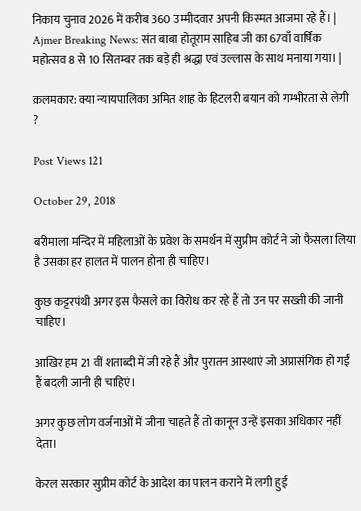निकाय चुनाव 2026 में करीब 360 उम्मीदवार अपनी किस्मत आजमा रहे हैं। |  Ajmer Breaking News: संत बाबा होतूराम साहिब जी का 67वाँ वार्षिक महोत्सव 8 से 10 सितम्बर तक बड़े ही श्रद्धा एवं उल्लास के साथ मनाया गया। |

क़लमकार: क्या न्यायपालिका अमित शाह के हिटलरी बयान को गम्भीरता से लेगी ?

Post Views 121

October 29, 2018

बरीमाला मन्दिर में महिलाओं के प्रवेश के समर्थन में सुप्रीम कोर्ट ने जो फैसला लिया है उसका हर हालत में पालन होना ही चाहिए।

कुछ कट्टरपंथी अगर इस फैसले का विरोध कर रहे हैं तो उन पर सख्ती की जानी चाहिए।

आखिर हम 21 वीं शताब्दी में जी रहे हैं और पुरातन आस्थाएं जो अप्रासंगिक हो गईं हैं बदली जानी ही चाहिएं।

अगर कुछ लोग वर्जनाओं में जीना चाहते हैं तो कानून उन्हें इसका अधिकार नहीं देता।

केरल सरकार सुप्रीम कोर्ट के आदेश का पालन कराने में लगी हुई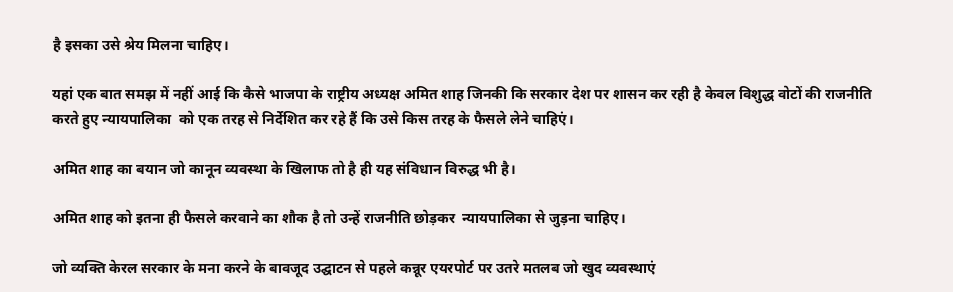है इसका उसे श्रेय मिलना चाहिए।

यहां एक बात समझ में नहीं आई कि कैसे भाजपा के राष्ट्रीय अध्यक्ष अमित शाह जिनकी कि सरकार देश पर शासन कर रही है केवल विशुद्ध वोटों की राजनीति करते हुए न्यायपालिका  को एक तरह से निर्देशित कर रहे हैं कि उसे किस तरह के फैसले लेने चाहिएं।

अमित शाह का बयान जो कानून व्यवस्था के खिलाफ तो है ही यह संविधान विरुद्ध भी है।

अमित शाह को इतना ही फैसले करवाने का शौक है तो उन्हें राजनीति छोड़कर  न्यायपालिका से जुड़ना चाहिए।

जो व्यक्ति केरल सरकार के मना करने के बावजूद उद्घाटन से पहले कन्नूर एयरपोर्ट पर उतरे मतलब जो खुद व्यवस्थाएं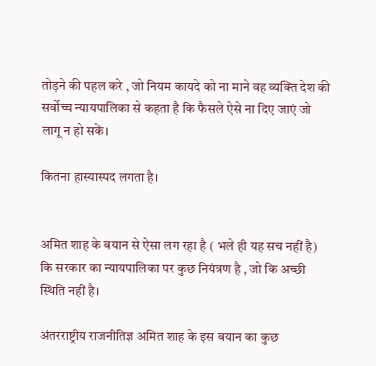तोड़ने की पहल करे , जो नियम कायदे को ना माने वह व्यक्ति देश की सर्वोच्च न्यायपालिका से कहता है कि फैसले ऐसे ना दिए जाएं जो लागू न हो सकें।

कितना हास्यास्पद लगता है।


अमित शाह के बयान से ऐसा लग रहा है ( भले ही यह सच नहीं है) कि सरकार का न्यायपालिका पर कुछ नियंत्रण है , जो कि अच्छी स्थिति नहीं है।

अंतरराष्ट्रीय राजनीतिज्ञ अमित शाह के इस बयान का कुछ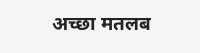अच्छा मतलब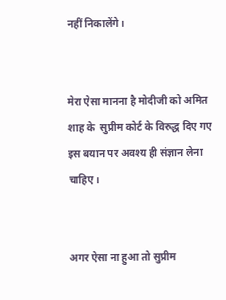नहीं निकालेंगे।


मेरा ऐसा मानना है मोदीजी को अमित शाह के  सुप्रीम कोर्ट के विरुद्ध दिए गए इस बयान पर अवश्य ही संज्ञान लेना चाहिए।


अगर ऐसा ना हुआ तो सुप्रीम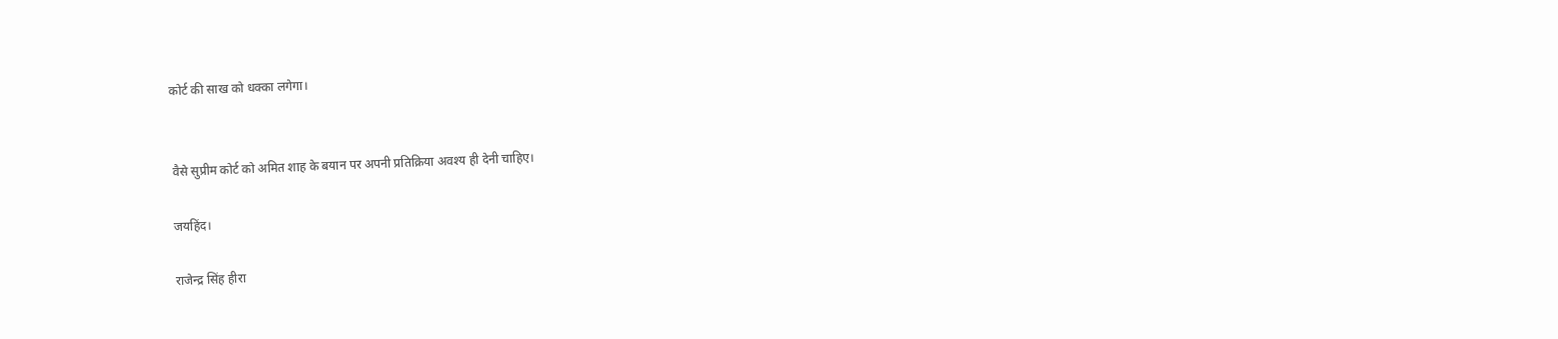कोर्ट की साख को धक्का लगेगा।


वैसे सुप्रीम कोर्ट को अमित शाह के बयान पर अपनी प्रतिक्रिया अवश्य ही देनी चाहिए।

जयहिंद।

राजेन्द्र सिंह हीरा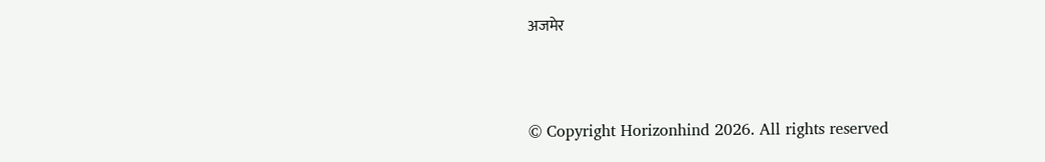अजमेर


© Copyright Horizonhind 2026. All rights reserved